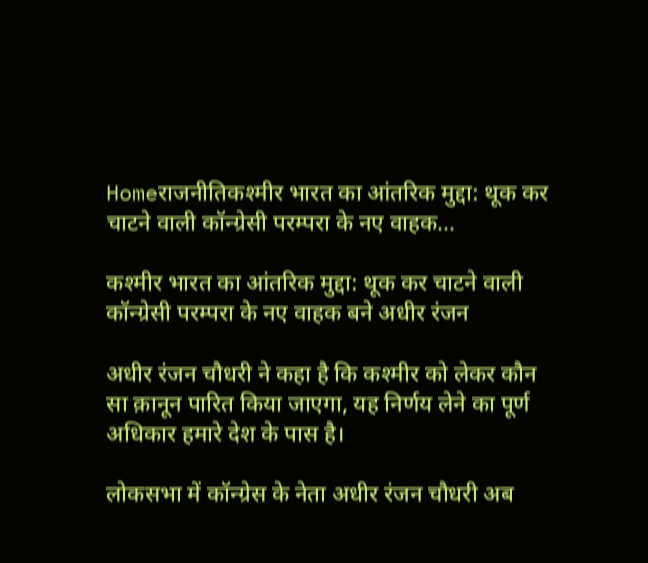Homeराजनीतिकश्मीर भारत का आंतरिक मुद्दा: थूक कर चाटने वाली कॉन्ग्रेसी परम्परा के नए वाहक...

कश्मीर भारत का आंतरिक मुद्दा: थूक कर चाटने वाली कॉन्ग्रेसी परम्परा के नए वाहक बने अधीर रंजन

अधीर रंजन चौधरी ने कहा है कि कश्मीर को लेकर कौन सा क़ानून पारित किया जाएगा, यह निर्णय लेने का पूर्ण अधिकार हमारे देश के पास है।

लोकसभा में कॉन्ग्रेस के नेता अधीर रंजन चौधरी अब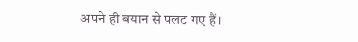अपने ही बयान से पलट गए हैं।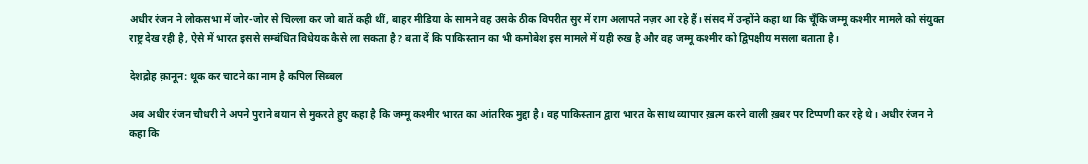अधीर रंजन ने लोकसभा में जोर-जोर से चिल्ला कर जो बातें कही थीं, बाहर मीडिया के सामने वह उसके ठीक विपरीत सुर में राग अलापते नज़र आ रहे हैं। संसद में उन्होंने कहा था कि चूँकि जम्मू कश्मीर मामले को संयुक्त राष्ट्र देख रही है, ऐसे में भारत इससे सम्बंधित विधेयक कैसे ला सकता है? बता दें कि पाकिस्तान का भी कमोबेश इस मामले में यही रुख है और वह जम्मू कश्मीर को द्विपक्षीय मसला बताता है।

देशद्रोह क़ानून: थूक कर चाटने का नाम है कपिल सिब्बल

अब अधीर रंजन चौधरी ने अपने पुराने बयान से मुकरते हुए कहा है कि जम्मू कश्मीर भारत का आंतरिक मुद्दा है। वह पाकिस्तान द्वारा भारत के साथ व्यापार ख़त्म करने वाली ख़बर पर टिप्पणी कर रहे थे। अधीर रंजन ने कहा कि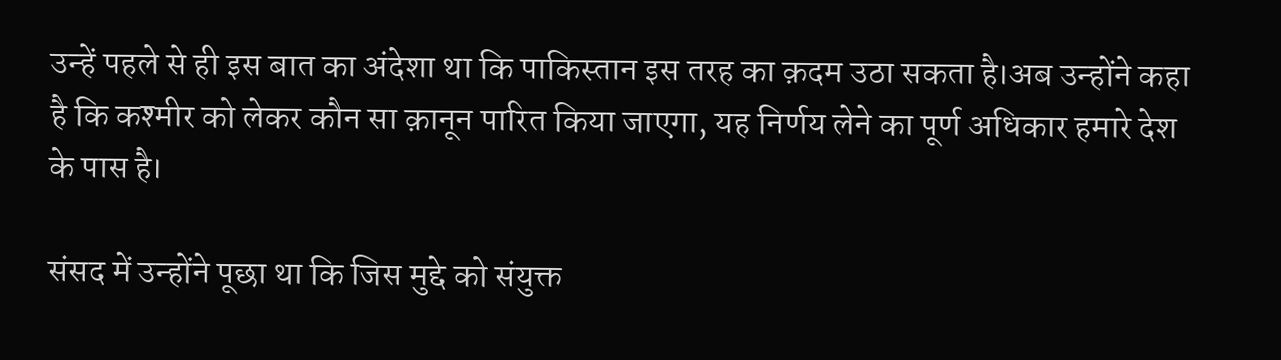उन्हें पहले से ही इस बात का अंदेशा था कि पाकिस्तान इस तरह का क़दम उठा सकता है।अब उन्होंने कहा है कि कश्मीर को लेकर कौन सा क़ानून पारित किया जाएगा, यह निर्णय लेने का पूर्ण अधिकार हमारे देश के पास है।

संसद में उन्होंने पूछा था कि जिस मुद्दे को संयुक्त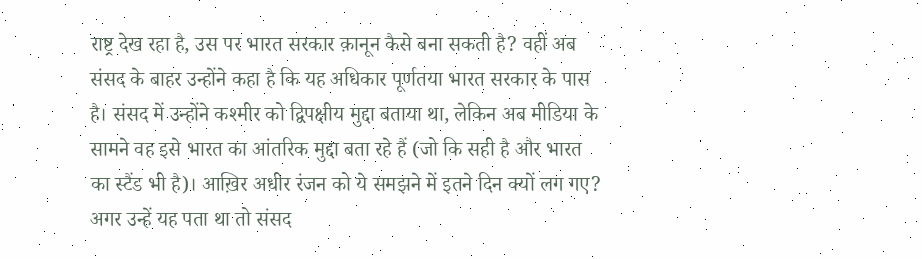राष्ट्र देख रहा है, उस पर भारत सरकार क़ानून कैसे बना सकती है? वहीं अब संसद के बाहर उन्होंने कहा है कि यह अधिकार पूर्णतया भारत सरकार के पास है। संसद में उन्होंने कश्मीर को द्विपक्षीय मुद्दा बताया था, लेकिन अब मीडिया के सामने वह इसे भारत का आंतरिक मुद्दा बता रहे हैं (जो कि सही है और भारत का स्टैंड भी है)। आख़िर अधीर रंजन को ये समझने में इतने दिन क्यों लग गए? अगर उन्हें यह पता था तो संसद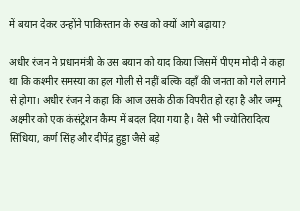में बयान देकर उन्होंने पाकिस्तान के रुख को क्यों आगे बढ़ाया?

अधीर रंजन ने प्रधानमंत्री के उस बयान को याद किया जिसमें पीएम मोदी ने कहा था कि कश्मीर समस्या का हल गोली से नहीं बल्कि वहाँ की जनता को गले लगाने से होगा। अधीर रंजन ने कहा कि आज उसके ठीक विपरीत हो रहा है और जम्मू अक्ष्मीर को एक कंसंट्रेशन कैम्प में बदल दिया गया है। वैसे भी ज्योतिरादित्य सिंधिया, कर्ण सिंह और दीपेंद्र हुड्डा जैसे बड़े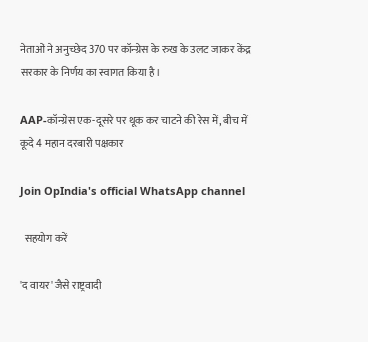नेताओं ने अनुच्छेद 370 पर कॉन्ग्रेस के रुख के उलट जाकर केंद्र सरकार के निर्णय का स्वागत किया है।

AAP-कॉन्ग्रेस एक-दूसरे पर थूक कर चाटने की रेस में, बीच में कूदे 4 महान दरबारी पक्षकार

Join OpIndia's official WhatsApp channel

  सहयोग करें

'द वायर' जैसे राष्ट्रवादी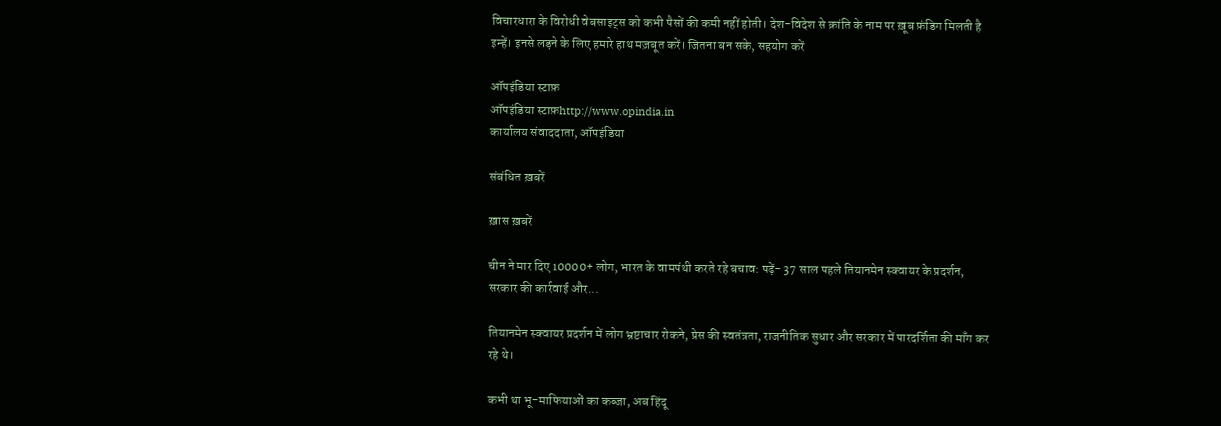विचारधारा के विरोधी वेबसाइट्स को कभी पैसों की कमी नहीं होती। देश-विदेश से क्रांति के नाम पर ख़ूब फ़ंडिग मिलती है इन्हें। इनसे लड़ने के लिए हमारे हाथ मज़बूत करें। जितना बन सके, सहयोग करें

ऑपइंडिया स्टाफ़
ऑपइंडिया स्टाफ़http://www.opindia.in
कार्यालय संवाददाता, ऑपइंडिया

संबंधित ख़बरें

ख़ास ख़बरें

चीन ने मार दिए 10000+ लोग, भारत के वामपंथी करते रहे बचाव: पढ़ें- 37 साल पहले तियानमेन स्क्वायर के प्रदर्शन, सरकार की कार्रवाई और...

तियानमेन स्क्वायर प्रदर्शन में लोग भ्रष्टाचार रोकने, प्रेस की स्वतंत्रता, राजनीतिक सुधार और सरकार में पारदर्शिता की माँग कर रहे थे।

कभी था भू-माफियाओं का कब्जा, अब हिंदू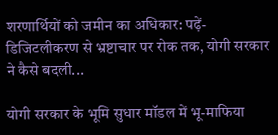शरणार्थियों को जमीन का अधिकार: पढ़ें- डिजिटलीकरण से भ्रष्टाचार पर रोक तक, योगी सरकार ने कैसे बदली...

योगी सरकार के भूमि सुधार मॉडल में भू-माफिया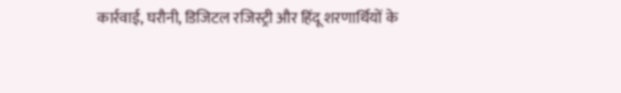कार्रवाई, घरौनी, डिजिटल रजिस्ट्री और हिंदू शरणार्थियों के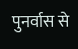पुनर्वास से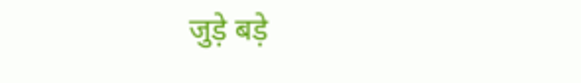जुड़े बड़े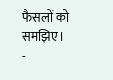फैसलों को समझिए।
-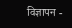विज्ञापन -